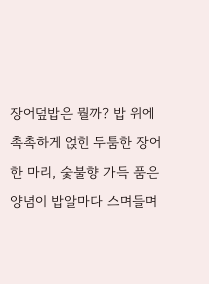장어덮밥은 뭘까? 밥 위에 촉촉하게 얹힌 두툼한 장어 한 마리, 숯불향 가득 품은 양념이 밥알마다 스며들며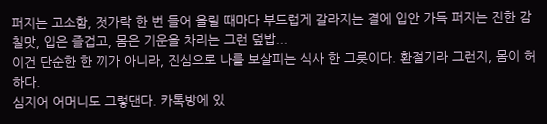퍼지는 고소함, 젓가락 한 번 들어 올릴 때마다 부드럽게 갈라지는 결에 입안 가득 퍼지는 진한 감칠맛, 입은 즐겁고, 몸은 기운을 차리는 그런 덮밥...
이건 단순한 한 끼가 아니라, 진심으로 나를 보살피는 식사 한 그릇이다. 환절기라 그런지, 몸이 허하다.
심지어 어머니도 그렇댄다. 카톡방에 있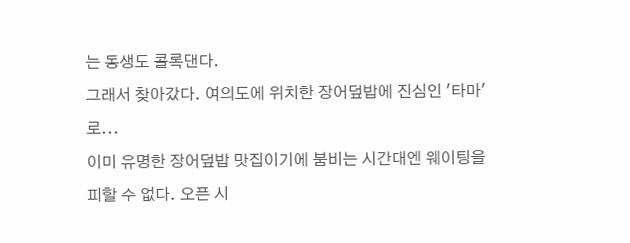는 동생도 콜록댄다.
그래서 찾아갔다. 여의도에 위치한 장어덮밥에 진심인 '타마'로...
이미 유명한 장어덮밥 맛집이기에 붐비는 시간대엔 웨이팅을 피할 수 없다. 오픈 시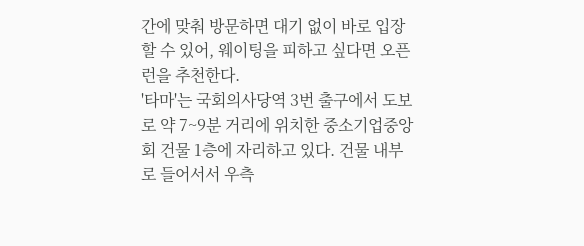간에 맞춰 방문하면 대기 없이 바로 입장할 수 있어, 웨이팅을 피하고 싶다면 오픈런을 추천한다.
'타마'는 국회의사당역 3번 출구에서 도보로 약 7~9분 거리에 위치한 중소기업중앙회 건물 1층에 자리하고 있다. 건물 내부로 들어서서 우측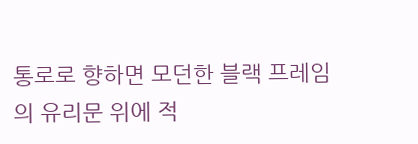통로로 향하면 모던한 블랙 프레임의 유리문 위에 적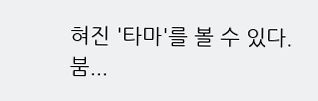혀진 '타마'를 볼 수 있다.
붐...